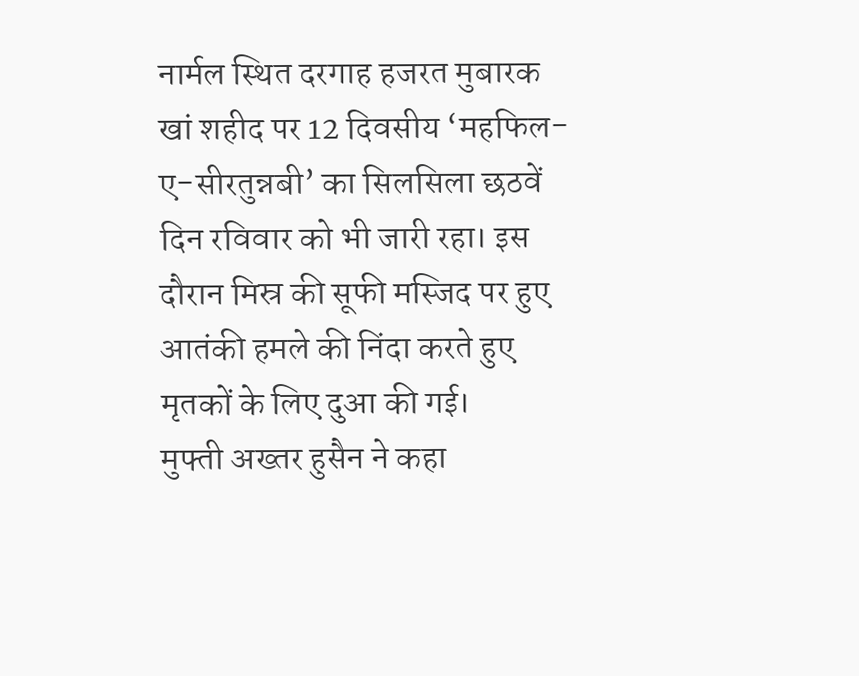नार्मल स्थित दरगाह हजरत मुबारक खां शहीद पर 12 दिवसीय ‘महफिल-ए-सीरतुन्नबी’ का सिलसिला छठवें दिन रविवार को भी जारी रहा। इस दौरान मिस्र की सूफी मस्जिद पर हुए आतंकी हमले की निंदा करते हुए मृतकों के लिए दुआ की गई।
मुफ्ती अख्तर हुसैन ने कहा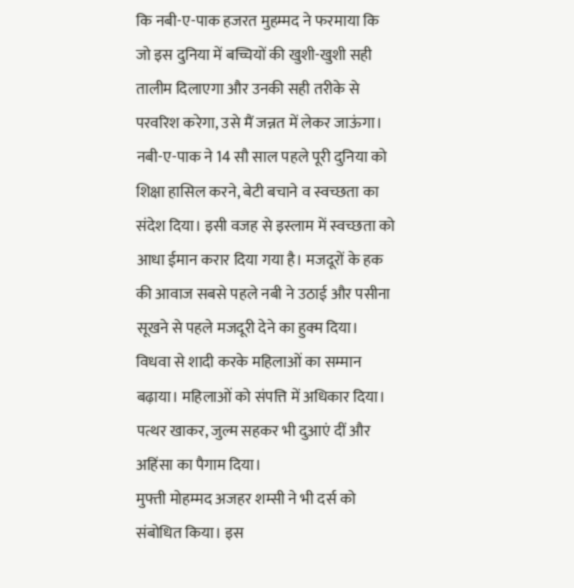कि नबी-ए-पाक हजरत मुहम्मद ने फरमाया कि जो इस दुनिया में बच्चियों की खुशी-खुशी सही तालीम दिलाएगा और उनकी सही तरीके से परवरिश करेगा, उसे मैं जन्नत में लेकर जाऊंगा। नबी-ए-पाक ने 14 सौ साल पहले पूरी दुनिया को शिक्षा हासिल करने, बेटी बचाने व स्वच्छता का संदेश दिया। इसी वजह से इस्लाम में स्वच्छता को आधा ईमान करार दिया गया है। मजदूरों के हक की आवाज सबसे पहले नबी ने उठाई और पसीना सूखने से पहले मजदूरी देने का हुक्म दिया। विधवा से शादी करके महिलाओं का सम्मान बढ़ाया। महिलाओं को संपत्ति में अधिकार दिया। पत्थर खाकर, जुल्म सहकर भी दुआएं दीं और अहिंसा का पैगाम दिया।
मुफ्ती मोहम्मद अजहर शम्सी ने भी दर्स को संबोधित किया। इस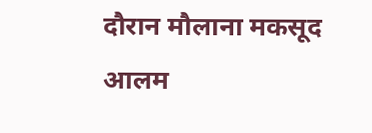दौरान मौलाना मकसूद आलम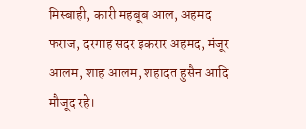मिस्बाही, कारी महबूब आल, अहमद फराज, दरगाह सदर इकरार अहमद, मंजूर आलम, शाह आलम, शहादत हुसैन आदि मौजूद रहे।